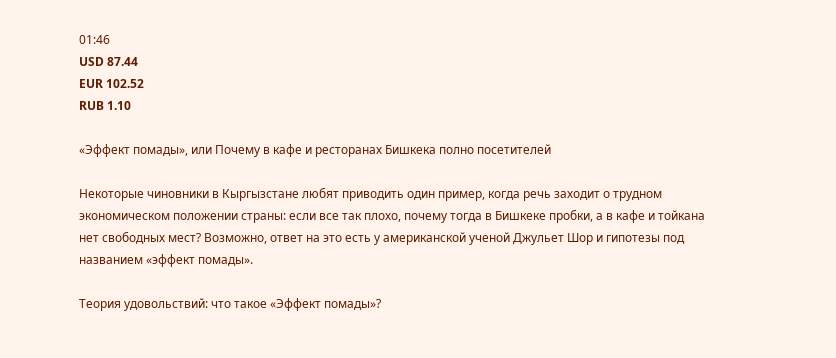01:46
USD 87.44
EUR 102.52
RUB 1.10

«Эффект помады», или Почему в кафе и ресторанах Бишкека полно посетителей

Некоторые чиновники в Кыргызстане любят приводить один пример, когда речь заходит о трудном экономическом положении страны: если все так плохо, почему тогда в Бишкеке пробки, а в кафе и тойкана нет свободных мест? Возможно, ответ на это есть у американской ученой Джульет Шор и гипотезы под названием «эффект помады».

Теория удовольствий: что такое «Эффект помады»?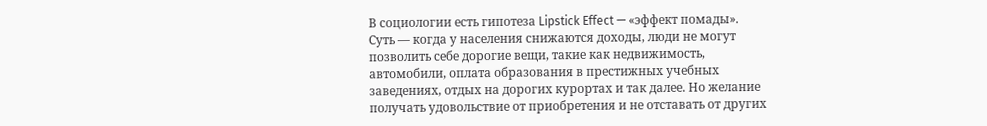В социологии есть гипотеза Lipstick Effect — «эффект помады». Суть — когда у населения снижаются доходы, люди не могут позволить себе дорогие вещи, такие как недвижимость, автомобили, оплата образования в престижных учебных заведениях, отдых на дорогих курортах и так далее. Но желание получать удовольствие от приобретения и не отставать от других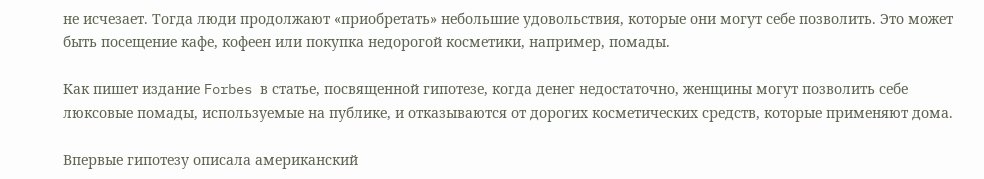не исчезает. Тогда люди продолжают «приобретать» небольшие удовольствия, которые они могут себе позволить. Это может быть посещение кафе, кофеен или покупка недорогой косметики, например, помады.

Как пишет издание Forbes в статье, посвященной гипотезе, когда денег недостаточно, женщины могут позволить себе люксовые помады, используемые на публике, и отказываются от дорогих косметических средств, которые применяют дома.

Впервые гипотезу описала американский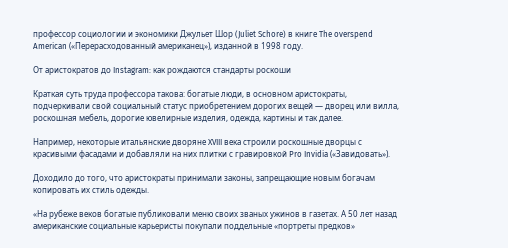профессор социологии и экономики Джульет Шор (Juliet Schore) в книге The overspend American («Перерасходованный американец»), изданной в 1998 году.

От аристократов до Instagram: как рождаются стандарты роскоши

Краткая суть труда профессора такова: богатые люди, в основном аристократы, подчеркивали свой социальный статус приобретением дорогих вещей — дворец или вилла, роскошная мебель, дорогие ювелирные изделия, одежда, картины и так далее.

Например, некоторые итальянские дворяне XVIII века строили роскошные дворцы с красивыми фасадами и добавляли на них плитки с гравировкой Pro Invidia («Завидовать»).

Доходило до того, что аристократы принимали законы, запрещающие новым богачам копировать их стиль одежды.

«На рубеже веков богатые публиковали меню своих званых ужинов в газетах. А 50 лет назад американские социальные карьеристы покупали поддельные «портреты предков»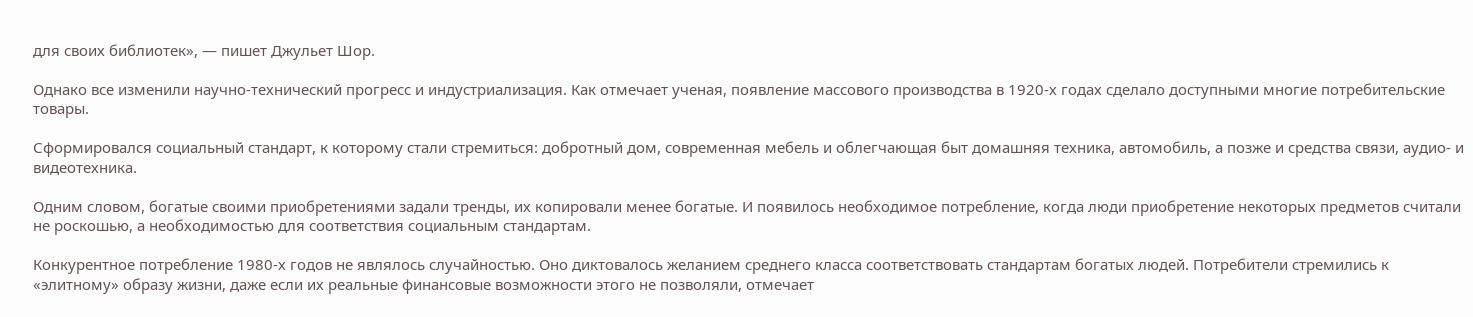для своих библиотек», — пишет Джульет Шор.

Однако все изменили научно-технический прогресс и индустриализация. Как отмечает ученая, появление массового производства в 1920-х годах сделало доступными многие потребительские товары.

Сформировался социальный стандарт, к которому стали стремиться: добротный дом, современная мебель и облегчающая быт домашняя техника, автомобиль, а позже и средства связи, аудио- и видеотехника.

Одним словом, богатые своими приобретениями задали тренды, их копировали менее богатые. И появилось необходимое потребление, когда люди приобретение некоторых предметов считали не роскошью, а необходимостью для соответствия социальным стандартам.

Конкурентное потребление 1980-х годов не являлось случайностью. Оно диктовалось желанием среднего класса соответствовать стандартам богатых людей. Потребители стремились к «элитному» образу жизни, даже если их реальные финансовые возможности этого не позволяли, отмечает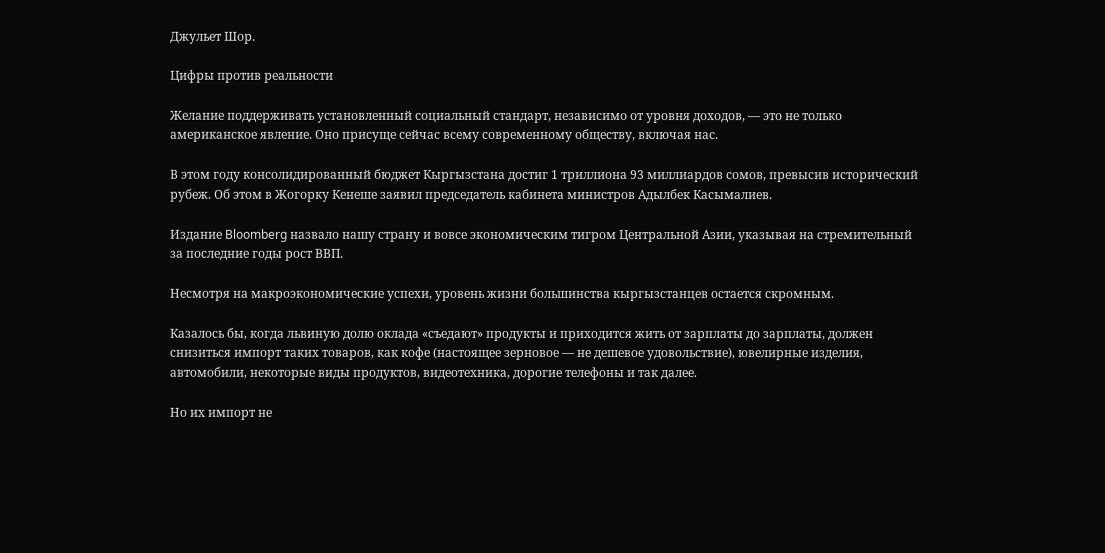Джульет Шор.

Цифры против реальности

Желание поддерживать установленный социальный стандарт, независимо от уровня доходов, — это не только американское явление. Оно присуще сейчас всему современному обществу, включая нас.

В этом году консолидированный бюджет Кыргызстана достиг 1 триллиона 93 миллиардов сомов, превысив исторический рубеж. Об этом в Жогорку Кенеше заявил председатель кабинета министров Адылбек Касымалиев.

Издание Bloomberg назвало нашу страну и вовсе экономическим тигром Центральной Азии, указывая на стремительный за последние годы рост ВВП.

Несмотря на макроэкономические успехи, уровень жизни большинства кыргызстанцев остается скромным.

Казалось бы, когда львиную долю оклада «съедают» продукты и приходится жить от зарплаты до зарплаты, должен снизиться импорт таких товаров, как кофе (настоящее зерновое — не дешевое удовольствие), ювелирные изделия, автомобили, некоторые виды продуктов, видеотехника, дорогие телефоны и так далее.

Но их импорт не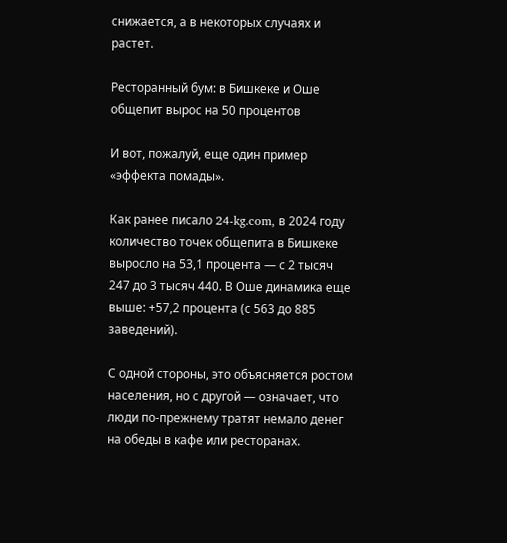снижается, а в некоторых случаях и растет.

Ресторанный бум: в Бишкеке и Оше общепит вырос на 50 процентов

И вот, пожалуй, еще один пример «эффекта помады».

Как ранее писало 24-kg.com, в 2024 году количество точек общепита в Бишкеке выросло на 53,1 процента — с 2 тысяч 247 до 3 тысяч 440. В Оше динамика еще выше: +57,2 процента (с 563 до 885 заведений).

С одной стороны, это объясняется ростом населения, но с другой — означает, что люди по-прежнему тратят немало денег на обеды в кафе или ресторанах.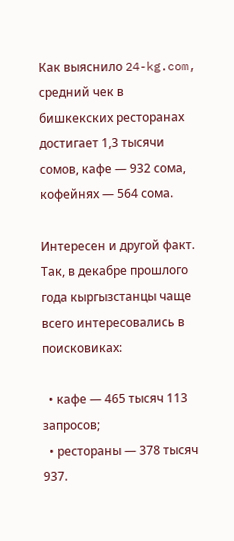Как выяснило 24-kg.com, средний чек в бишкекских ресторанах достигает 1,3 тысячи сомов, кафе — 932 сома, кофейнях — 564 сома.

Интересен и другой факт. Так, в декабре прошлого года кыргызстанцы чаще всего интересовались в поисковиках:

  • кафе — 465 тысяч 113 запросов;
  • рестораны — 378 тысяч 937.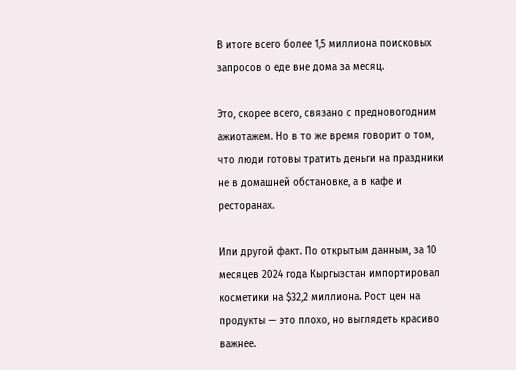В итоге всего более 1,5 миллиона поисковых запросов о еде вне дома за месяц.

Это, скорее всего, связано с предновогодним ажиотажем. Но в то же время говорит о том, что люди готовы тратить деньги на праздники не в домашней обстановке, а в кафе и ресторанах.

Или другой факт. По открытым данным, за 10 месяцев 2024 года Кыргызстан импортировал косметики на $32,2 миллиона. Рост цен на продукты — это плохо, но выглядеть красиво важнее.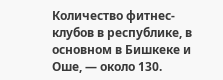Количество фитнес-клубов в республике, в основном в Бишкеке и Оше, — около 130.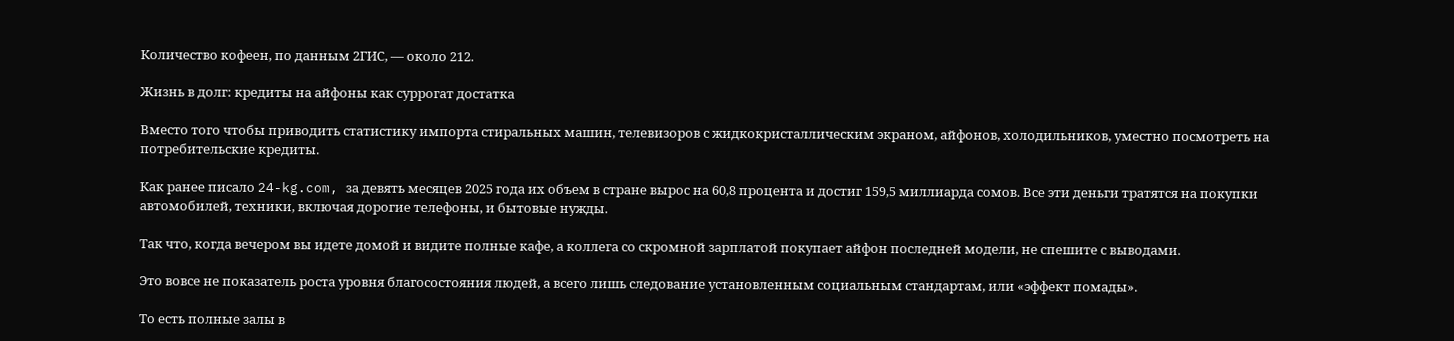Количество кофеен, по данным 2ГИС, — около 212.

Жизнь в долг: кредиты на айфоны как суррогат достатка

Вместо того чтобы приводить статистику импорта стиральных машин, телевизоров с жидкокристаллическим экраном, айфонов, холодильников, уместно посмотреть на потребительские кредиты.

Как ранее писало 24-kg.com, за девять месяцев 2025 года их объем в стране вырос на 60,8 процента и достиг 159,5 миллиарда сомов. Все эти деньги тратятся на покупки автомобилей, техники, включая дорогие телефоны, и бытовые нужды.

Так что, когда вечером вы идете домой и видите полные кафе, а коллега со скромной зарплатой покупает айфон последней модели, не спешите с выводами.

Это вовсе не показатель роста уровня благосостояния людей, а всего лишь следование установленным социальным стандартам, или «эффект помады».

То есть полные залы в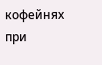кофейнях при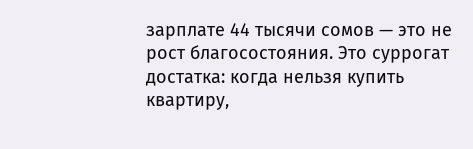зарплате 44 тысячи сомов — это не рост благосостояния. Это суррогат достатка: когда нельзя купить квартиру,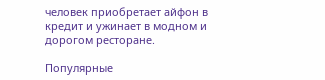человек приобретает айфон в кредит и ужинает в модном и дорогом ресторане.

Популярные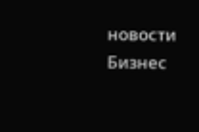новости
Бизнес